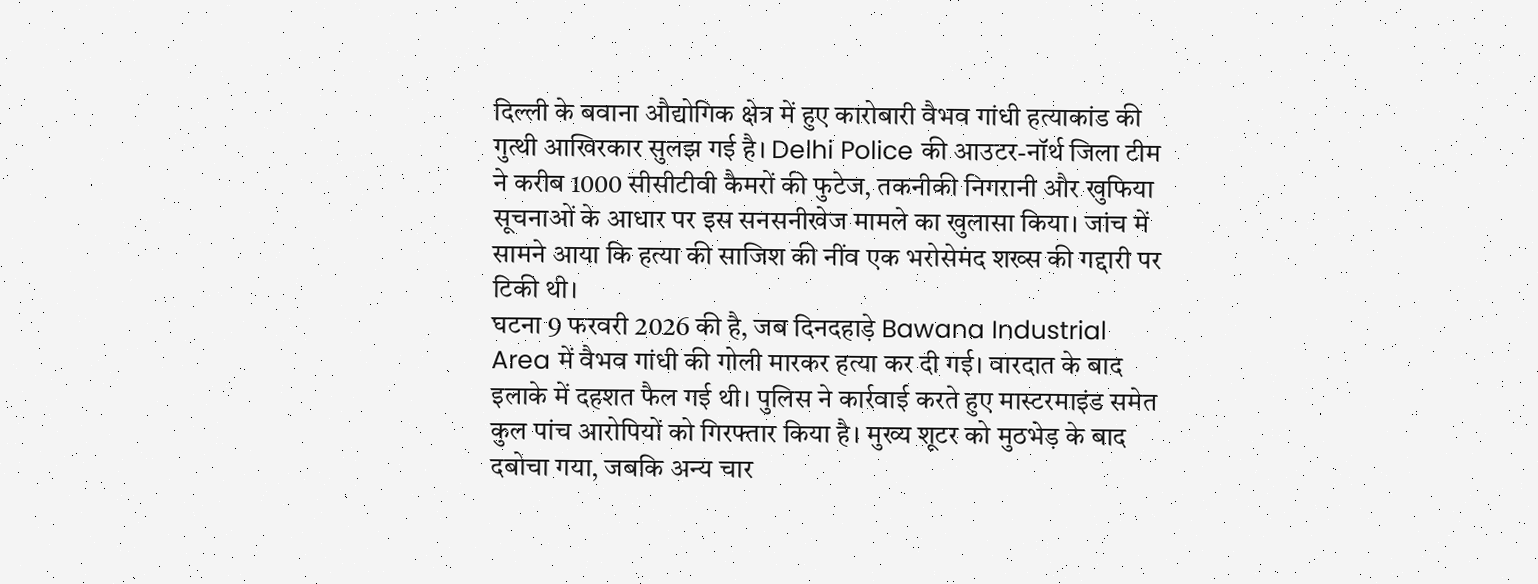दिल्ली के बवाना औद्योगिक क्षेत्र में हुए कारोबारी वैभव गांधी हत्याकांड की गुत्थी आखिरकार सुलझ गई है। Delhi Police की आउटर-नॉर्थ जिला टीम ने करीब 1000 सीसीटीवी कैमरों की फुटेज, तकनीकी निगरानी और खुफिया सूचनाओं के आधार पर इस सनसनीखेज मामले का खुलासा किया। जांच में सामने आया कि हत्या की साजिश की नींव एक भरोसेमंद शख्स की गद्दारी पर टिकी थी।
घटना 9 फरवरी 2026 की है, जब दिनदहाड़े Bawana Industrial Area में वैभव गांधी की गोली मारकर हत्या कर दी गई। वारदात के बाद इलाके में दहशत फैल गई थी। पुलिस ने कार्रवाई करते हुए मास्टरमाइंड समेत कुल पांच आरोपियों को गिरफ्तार किया है। मुख्य शूटर को मुठभेड़ के बाद दबोचा गया, जबकि अन्य चार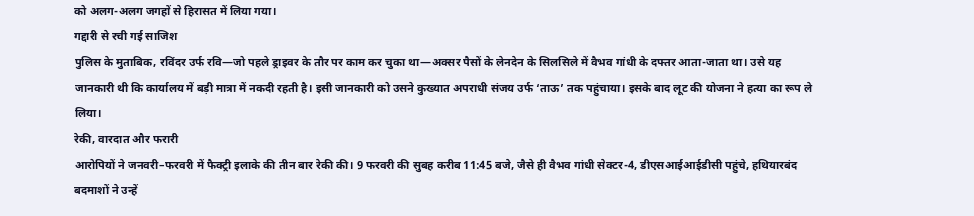को अलग-अलग जगहों से हिरासत में लिया गया।
गद्दारी से रची गई साजिश
पुलिस के मुताबिक, रविंदर उर्फ रवि—जो पहले ड्राइवर के तौर पर काम कर चुका था—अक्सर पैसों के लेनदेन के सिलसिले में वैभव गांधी के दफ्तर आता-जाता था। उसे यह जानकारी थी कि कार्यालय में बड़ी मात्रा में नकदी रहती है। इसी जानकारी को उसने कुख्यात अपराधी संजय उर्फ ‘ताऊ’ तक पहुंचाया। इसके बाद लूट की योजना ने हत्या का रूप ले लिया।
रेकी, वारदात और फरारी
आरोपियों ने जनवरी–फरवरी में फैक्ट्री इलाके की तीन बार रेकी की। 9 फरवरी की सुबह करीब 11:45 बजे, जैसे ही वैभव गांधी सेक्टर-4, डीएसआईआईडीसी पहुंचे, हथियारबंद बदमाशों ने उन्हें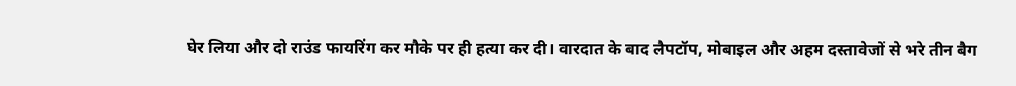घेर लिया और दो राउंड फायरिंग कर मौके पर ही हत्या कर दी। वारदात के बाद लैपटॉप, मोबाइल और अहम दस्तावेजों से भरे तीन बैग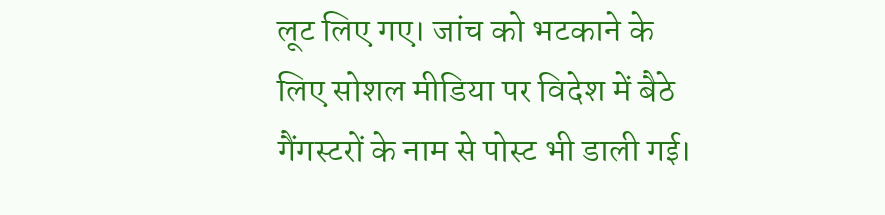लूट लिए गए। जांच को भटकाने के लिए सोशल मीडिया पर विदेश में बैठे गैंगस्टरों के नाम से पोस्ट भी डाली गई।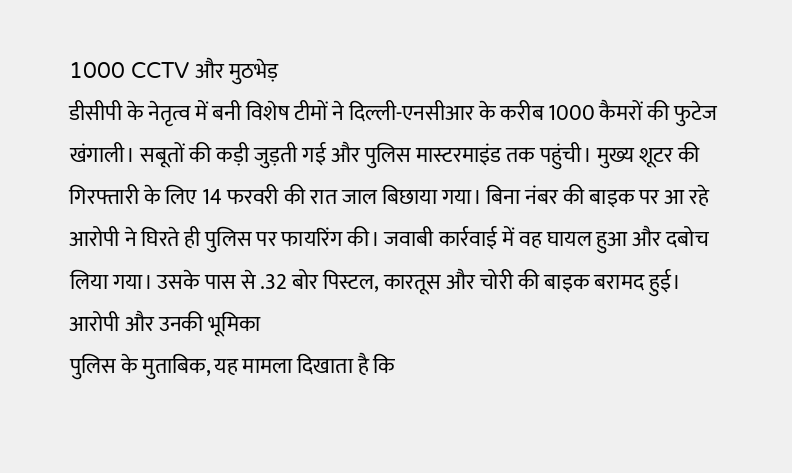1000 CCTV और मुठभेड़
डीसीपी के नेतृत्व में बनी विशेष टीमों ने दिल्ली-एनसीआर के करीब 1000 कैमरों की फुटेज खंगाली। सबूतों की कड़ी जुड़ती गई और पुलिस मास्टरमाइंड तक पहुंची। मुख्य शूटर की गिरफ्तारी के लिए 14 फरवरी की रात जाल बिछाया गया। बिना नंबर की बाइक पर आ रहे आरोपी ने घिरते ही पुलिस पर फायरिंग की। जवाबी कार्रवाई में वह घायल हुआ और दबोच लिया गया। उसके पास से .32 बोर पिस्टल, कारतूस और चोरी की बाइक बरामद हुई।
आरोपी और उनकी भूमिका
पुलिस के मुताबिक, यह मामला दिखाता है कि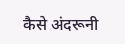कैसे अंदरूनी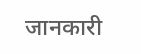जानकारी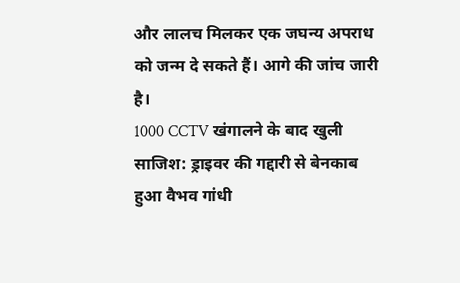और लालच मिलकर एक जघन्य अपराध को जन्म दे सकते हैं। आगे की जांच जारी है।
1000 CCTV खंगालने के बाद खुली साजिश: ड्राइवर की गद्दारी से बेनकाब हुआ वैभव गांधी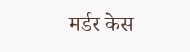मर्डर केस